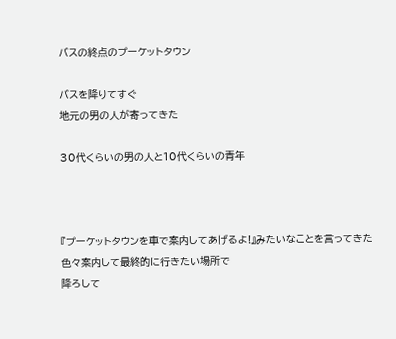バスの終点のプーケットタウン

バスを降りてすぐ
地元の男の人が寄ってきた

30代くらいの男の人と10代くらいの青年



『プーケットタウンを車で案内してあげるよ!』みたいなことを言ってきた
色々案内して最終的に行きたい場所で
降ろして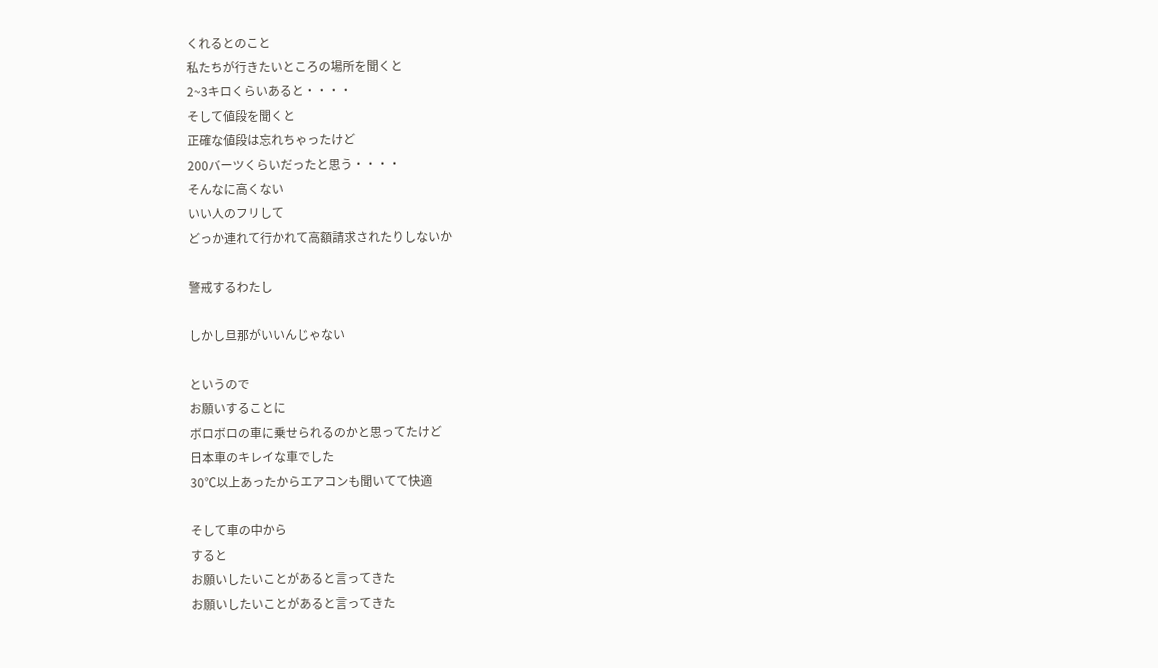くれるとのこと
私たちが行きたいところの場所を聞くと
2~3キロくらいあると・・・・
そして値段を聞くと
正確な値段は忘れちゃったけど
200バーツくらいだったと思う・・・・
そんなに高くない
いい人のフリして
どっか連れて行かれて高額請求されたりしないか

警戒するわたし

しかし旦那がいいんじゃない

というので
お願いすることに
ボロボロの車に乗せられるのかと思ってたけど
日本車のキレイな車でした
30℃以上あったからエアコンも聞いてて快適

そして車の中から
すると
お願いしたいことがあると言ってきた
お願いしたいことがあると言ってきた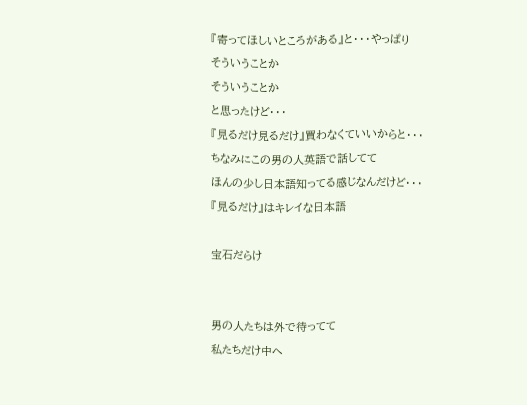『寄ってほしいところがある』と・・・やっぱり
そういうことか
そういうことか
と思ったけど・・・
『見るだけ見るだけ』買わなくていいからと・・・
ちなみにこの男の人英語で話してて
ほんの少し日本語知ってる感じなんだけど・・・
『見るだけ』はキレイな日本語

宝石だらけ


男の人たちは外で待ってて
私たちだけ中へ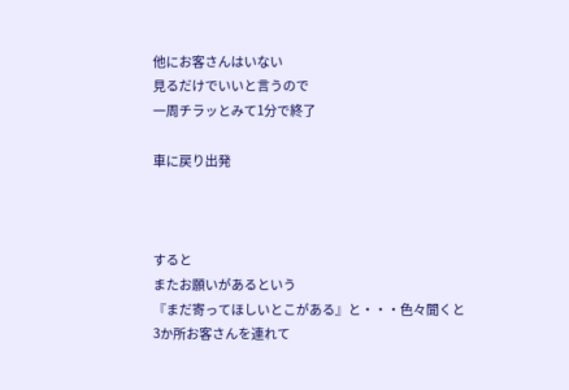他にお客さんはいない
見るだけでいいと言うので
一周チラッとみて1分で終了

車に戻り出発



すると
またお願いがあるという
『まだ寄ってほしいとこがある』と・・・色々聞くと
3か所お客さんを連れて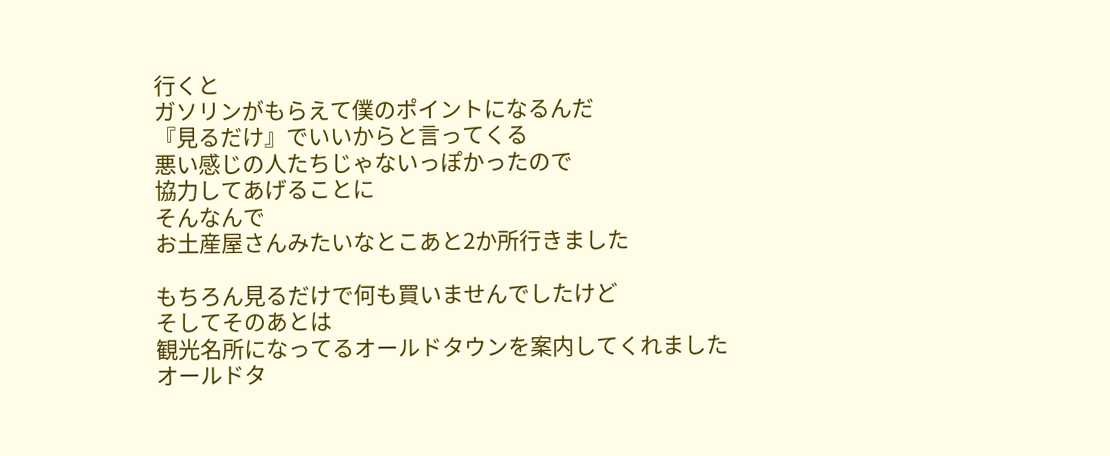行くと
ガソリンがもらえて僕のポイントになるんだ
『見るだけ』でいいからと言ってくる
悪い感じの人たちじゃないっぽかったので
協力してあげることに
そんなんで
お土産屋さんみたいなとこあと2か所行きました

もちろん見るだけで何も買いませんでしたけど
そしてそのあとは
観光名所になってるオールドタウンを案内してくれました
オールドタ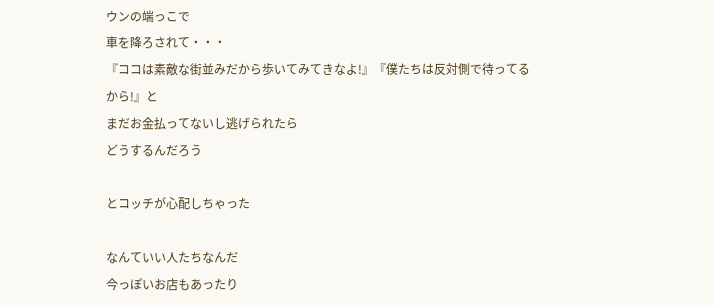ウンの端っこで
車を降ろされて・・・
『ココは素敵な街並みだから歩いてみてきなよ!』『僕たちは反対側で待ってるから!』と
まだお金払ってないし逃げられたら
どうするんだろう

とコッチが心配しちゃった

なんていい人たちなんだ
今っぽいお店もあったり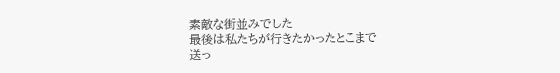素敵な街並みでした
最後は私たちが行きたかったとこまで
送っ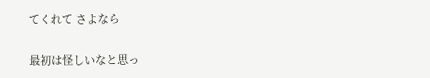てくれて さよなら

最初は怪しいなと思っ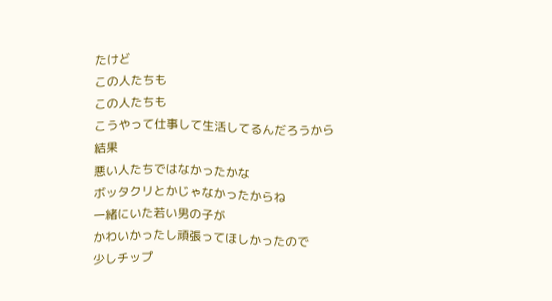たけど
この人たちも
この人たちも
こうやって仕事して生活してるんだろうから
結果
悪い人たちではなかったかな
ボッタクリとかじゃなかったからね
一緒にいた若い男の子が
かわいかったし頑張ってほしかったので
少しチップ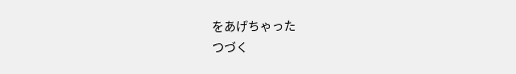をあげちゃった
つづく